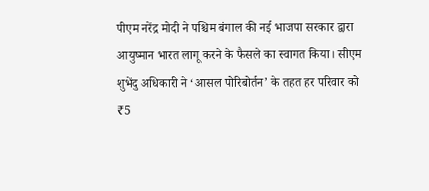पीएम नरेंद्र मोदी ने पश्चिम बंगाल की नई भाजपा सरकार द्वारा आयुष्मान भारत लागू करने के फैसले का स्वागत किया। सीएम शुभेंदु अधिकारी ने ‘आसल पोरिबोर्तन’ के तहत हर परिवार को ₹5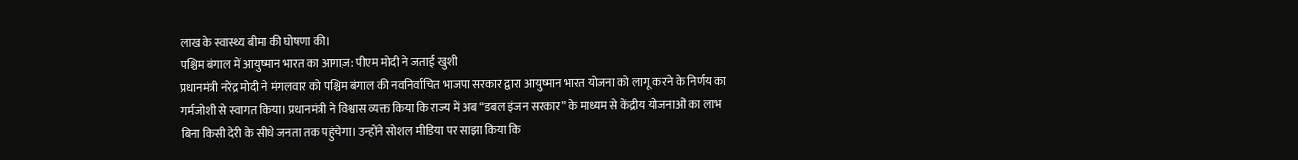लाख के स्वास्थ्य बीमा की घोषणा की।
पश्चिम बंगाल में आयुष्मान भारत का आगाज़: पीएम मोदी ने जताई खुशी
प्रधानमंत्री नरेंद्र मोदी ने मंगलवार को पश्चिम बंगाल की नवनिर्वाचित भाजपा सरकार द्वारा आयुष्मान भारत योजना को लागू करने के निर्णय का गर्मजोशी से स्वागत किया। प्रधानमंत्री ने विश्वास व्यक्त किया कि राज्य में अब “डबल इंजन सरकार” के माध्यम से केंद्रीय योजनाओं का लाभ बिना किसी देरी के सीधे जनता तक पहुंचेगा। उन्होंने सोशल मीडिया पर साझा किया कि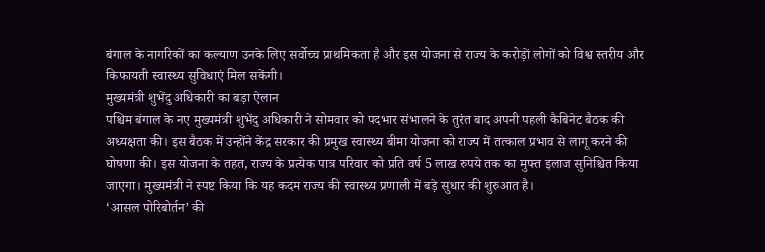बंगाल के नागरिकों का कल्याण उनके लिए सर्वोच्च प्राथमिकता है और इस योजना से राज्य के करोड़ों लोगों को विश्व स्तरीय और किफायती स्वास्थ्य सुविधाएं मिल सकेंगी।
मुख्यमंत्री शुभेंदु अधिकारी का बड़ा ऐलान
पश्चिम बंगाल के नए मुख्यमंत्री शुभेंदु अधिकारी ने सोमवार को पदभार संभालने के तुरंत बाद अपनी पहली कैबिनेट बैठक की अध्यक्षता की। इस बैठक में उन्होंने केंद्र सरकार की प्रमुख स्वास्थ्य बीमा योजना को राज्य में तत्काल प्रभाव से लागू करने की घोषणा की। इस योजना के तहत, राज्य के प्रत्येक पात्र परिवार को प्रति वर्ष 5 लाख रुपये तक का मुफ्त इलाज सुनिश्चित किया जाएगा। मुख्यमंत्री ने स्पष्ट किया कि यह कदम राज्य की स्वास्थ्य प्रणाली में बड़े सुधार की शुरुआत है।
‘आसल पोरिबोर्तन’ की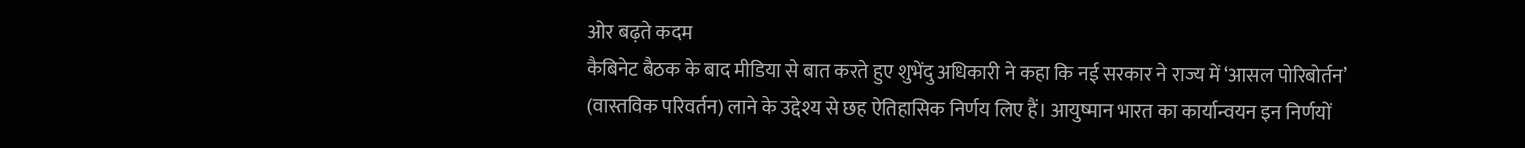ओर बढ़ते कदम
कैबिनेट बैठक के बाद मीडिया से बात करते हुए शुभेंदु अधिकारी ने कहा कि नई सरकार ने राज्य में ‘आसल पोरिबोर्तन’ (वास्तविक परिवर्तन) लाने के उद्देश्य से छह ऐतिहासिक निर्णय लिए हैं। आयुष्मान भारत का कार्यान्वयन इन निर्णयों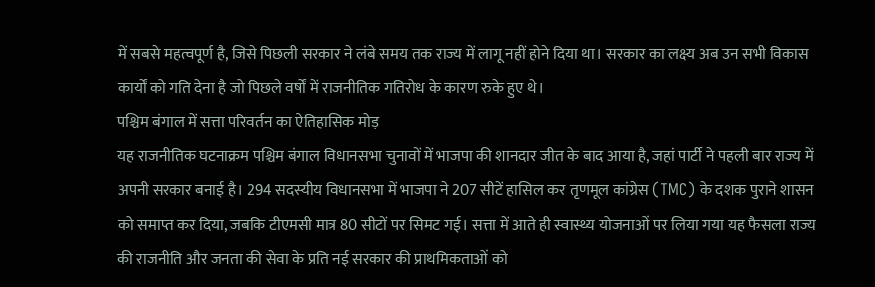में सबसे महत्वपूर्ण है, जिसे पिछली सरकार ने लंबे समय तक राज्य में लागू नहीं होने दिया था। सरकार का लक्ष्य अब उन सभी विकास कार्यों को गति देना है जो पिछले वर्षों में राजनीतिक गतिरोध के कारण रुके हुए थे।
पश्चिम बंगाल में सत्ता परिवर्तन का ऐतिहासिक मोड़
यह राजनीतिक घटनाक्रम पश्चिम बंगाल विधानसभा चुनावों में भाजपा की शानदार जीत के बाद आया है, जहां पार्टी ने पहली बार राज्य में अपनी सरकार बनाई है। 294 सदस्यीय विधानसभा में भाजपा ने 207 सीटें हासिल कर तृणमूल कांग्रेस (TMC) के दशक पुराने शासन को समाप्त कर दिया, जबकि टीएमसी मात्र 80 सीटों पर सिमट गई। सत्ता में आते ही स्वास्थ्य योजनाओं पर लिया गया यह फैसला राज्य की राजनीति और जनता की सेवा के प्रति नई सरकार की प्राथमिकताओं को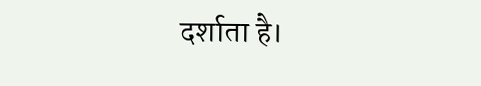दर्शाता है।